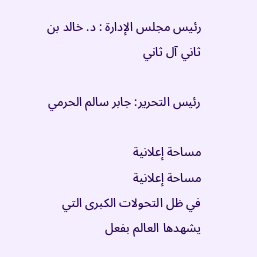رئيس مجلس الإدارة : د. خالد بن ثاني آل ثاني

رئيس التحرير: جابر سالم الحرمي

مساحة إعلانية
مساحة إعلانية
في ظل التحولات الكبرى التي يشهدها العالم بفعل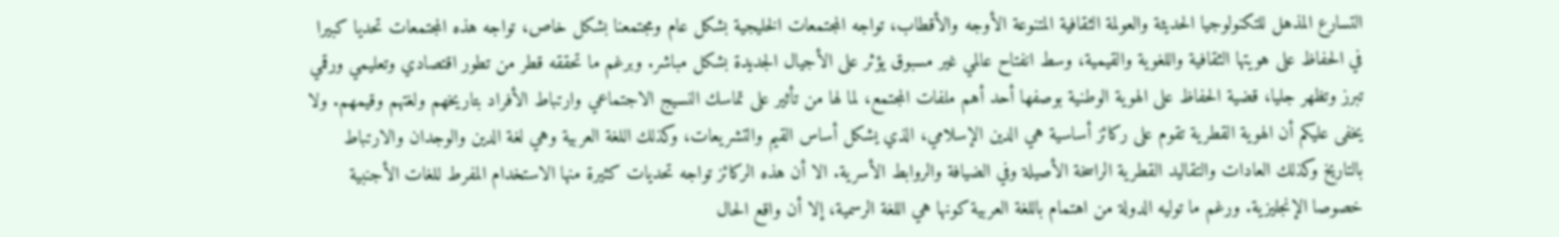التسارع المذهل للتكنولوجيا الحديثة والعولمة الثقافية المتنوعة الأوجه والأقطاب، تواجه المجتمعات الخليجية بشكل عام ومجتمعنا بشكل خاص، تواجه هذه المجتمعات تحديا كبيرا في الحفاظ على هويتها الثقافية واللغوية والقيمية، وسط انفتاح عالمي غير مسبوق يؤثر على الأجيال الجديدة بشكل مباشر. وبرغم ما تحققه قطر من تطور اقتصادي وتعليمي ورقمي تبرز وتظهر جليا، قضية الحفاظ على الهوية الوطنية بوصفها أحد أهم ملفات المجتمع، لما لها من تأثير على تماسك النسيج الاجتماعي وارتباط الأفراد بتاريخهم ولغتهم وقيمهم. ولا يخفى عليكم أن الهوية القطرية تقوم على ركائز أساسية هي الدين الإسلامي، الذي يشكل أساس القيم والتشريعات، وكذلك اللغة العربية وهي لغة الدين والوجدان والارتباط بالتاريخ وكذلك العادات والتقاليد القطرية الراسخة الأصيلة وفي الضيافة والروابط الأسرية. الا أن هذه الركائز تواجه تحديات كثيرة منها الاستخدام المفرط للغات الأجنبية خصوصا الإنجليزية. ورغم ما توليه الدولة من اهتمام باللغة العربية كونها هي اللغة الرسمية، إلا أن واقع الحال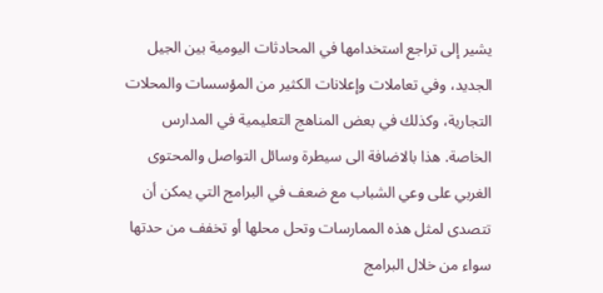يشير إلى تراجع استخدامها في المحادثات اليومية بين الجيل الجديد، وفي تعاملات وإعلانات الكثير من المؤسسات والمحلات التجارية، وكذلك في بعض المناهج التعليمية في المدارس الخاصة. هذا بالاضافة الى سيطرة وسائل التواصل والمحتوى الغربي على وعي الشباب مع ضعف في البرامج التي يمكن أن تتصدى لمثل هذه الممارسات وتحل محلها أو تخفف من حدتها سواء من خلال البرامج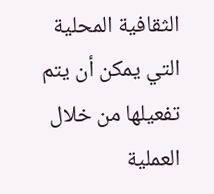الثقافية المحلية التي يمكن أن يتم تفعيلها من خلال العملية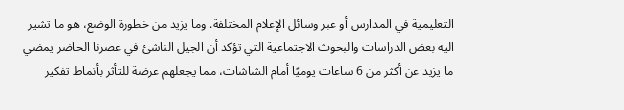التعليمية في المدارس أو عبر وسائل الإعلام المختلفة. وما يزيد من خطورة الوضع، هو ما تشير اليه بعض الدراسات والبحوث الاجتماعية التي تؤكد أن الجيل الناشئ في عصرنا الحاضر يمضي ما يزيد عن أكثر من 6 ساعات يوميًا أمام الشاشات، مما يجعلهم عرضة للتأثر بأنماط تفكير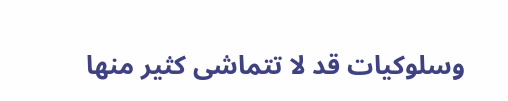وسلوكيات قد لا تتماشى كثير منها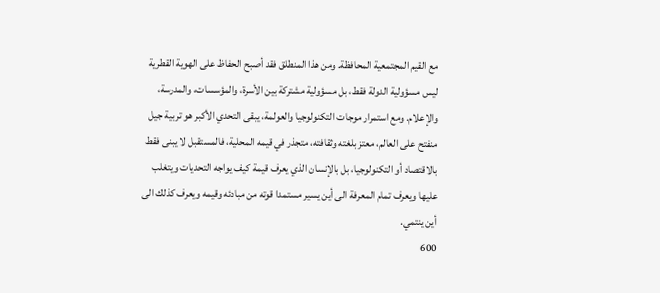مع القيم المجتمعية المحافظة. ومن هذا المنطلق فقد أصبح الحفاظ على الهوية القطرية ليس مسؤولية الدولة فقط، بل مسؤولية مشتركة بين الأسرة، والمؤسسات، والمدرسة، والإعلام. ومع استمرار موجات التكنولوجيا والعولمة، يبقى التحدي الأكبر هو تربية جيل منفتح على العالم، معتز بلغته وثقافته، متجذر في قيمه المحلية، فالمستقبل لا يبنى فقط بالاقتصاد أو التكنولوجيا، بل بالإنسان الذي يعرف قيمة كيف يواجه التحديات ويتغلب عليها ويعرف تمام المعرفة الى أين يسير مستمدا قوته من مبادئه وقيمه ويعرف كذلك الى أين ينتمي.
600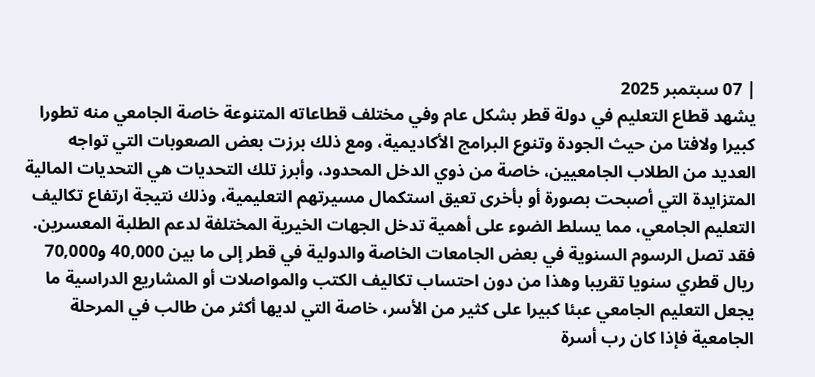| 07 سبتمبر 2025
يشهد قطاع التعليم في دولة قطر بشكل عام وفي مختلف قطاعاته المتنوعة خاصة الجامعي منه تطورا كبيرا ولافتا من حيث الجودة وتنوع البرامج الأكاديمية، ومع ذلك برزت بعض الصعوبات التي تواجه العديد من الطلاب الجامعيين، خاصة من ذوي الدخل المحدود، وأبرز تلك التحديات هي التحديات المالية المتزايدة التي أصبحت بصورة أو بأخرى تعيق استكمال مسيرتهم التعليمية، وذلك نتيجة ارتفاع تكاليف التعليم الجامعي، مما يسلط الضوء على أهمية تدخل الجهات الخيرية المختلفة لدعم الطلبة المعسرين. فقد تصل الرسوم السنوية في بعض الجامعات الخاصة والدولية في قطر إلى ما بين 40,000 و70,000 ريال قطري سنويا تقريبا وهذا من دون احتساب تكاليف الكتب والمواصلات أو المشاريع الدراسية ما يجعل التعليم الجامعي عبئا كبيرا على كثير من الأسر، خاصة التي لديها أكثر من طالب في المرحلة الجامعية فإذا كان رب أسرة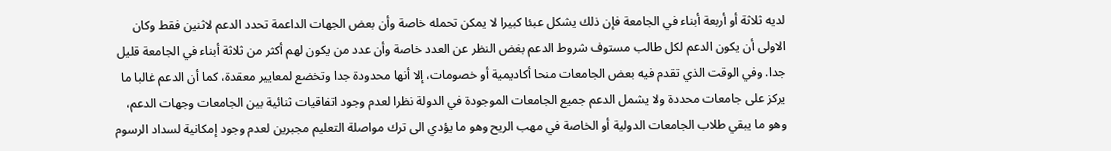لديه ثلاثة أو أربعة أبناء في الجامعة فإن ذلك يشكل عبئا كبيرا لا يمكن تحمله خاصة وأن بعض الجهات الداعمة تحدد الدعم لاثنين فقط وكان الاولى أن يكون الدعم لكل طالب مستوف شروط الدعم بغض النظر عن العدد خاصة وأن عدد من يكون لهم أكثر من ثلاثة أبناء في الجامعة قليل جدا. وفي الوقت الذي تقدم فيه بعض الجامعات منحا أكاديمية أو خصومات، إلا أنها محدودة جدا وتخضع لمعايير معقدة، كما أن الدعم غالبا ما يركز على جامعات محددة ولا يشمل الدعم جميع الجامعات الموجودة في الدولة نظرا لعدم وجود اتفاقيات ثنائية بين الجامعات وجهات الدعم، وهو ما يبقي طلاب الجامعات الدولية أو الخاصة في مهب الريح وهو ما يؤدي الى ترك مواصلة التعليم مجبرين لعدم وجود إمكانية لسداد الرسوم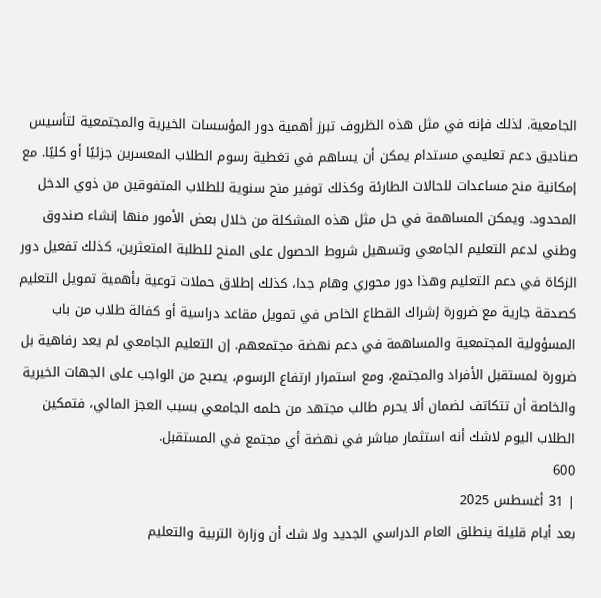الجامعية. لذلك فإنه في مثل هذه الظروف تبرز أهمية دور المؤسسات الخيرية والمجتمعية لتأسيس صناديق دعم تعليمي مستدام يمكن أن يساهم في تغطية رسوم الطلاب المعسرين جزئيًا أو كليًا. مع إمكانية منح مساعدات للحالات الطارئة وكذلك توفير منح سنوية للطلاب المتفوقين من ذوي الدخل المحدود. ويمكن المساهمة في حل مثل هذه المشكلة من خلال بعض الأمور منها إنشاء صندوق وطني لدعم التعليم الجامعي وتسهيل شروط الحصول على المنح للطلبة المتعثرين، كذلك تفعيل دور الزكاة في دعم التعليم وهذا دور محوري وهام جدا، كذلك إطلاق حملات توعية بأهمية تمويل التعليم كصدقة جارية مع ضرورة إشراك القطاع الخاص في تمويل مقاعد دراسية أو كفالة طلاب من باب المسؤولية المجتمعية والمساهمة في دعم نهضة مجتمعهم. إن التعليم الجامعي لم يعد رفاهية بل ضرورة لمستقبل الأفراد والمجتمع، ومع استمرار ارتفاع الرسوم، يصبح من الواجب على الجهات الخيرية والخاصة أن تتكاتف لضمان ألا يحرم طالب مجتهد من حلمه الجامعي بسبب العجز المالي، فتمكين الطلاب اليوم لاشك أنه استثمار مباشر في نهضة أي مجتمع في المستقبل.
600
| 31 أغسطس 2025
بعد أيام قليلة ينطلق العام الدراسي الجديد ولا شك أن وزارة التربية والتعليم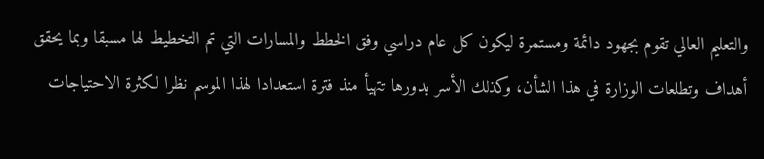والتعليم العالي تقوم بجهود دائمة ومستمرة ليكون كل عام دراسي وفق الخطط والمسارات التي تم التخطيط لها مسبقا وبما يحقق أهداف وتطلعات الوزارة في هذا الشأن، وكذلك الأسر بدورها تتهيأ منذ فترة استعدادا لهذا الموسم نظرا لكثرة الاحتياجات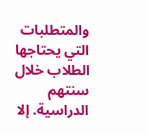والمتطلبات التي يحتاجها الطلاب خلال سنتهم الدراسية. إلا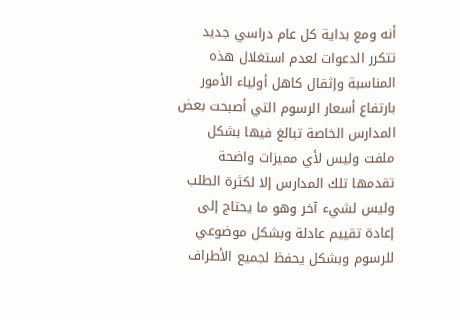أنه ومع بداية كل عام دراسي جديد تتكرر الدعوات لعدم استغلال هذه المناسبة وإثقال كاهل أولياء الأمور بارتفاع أسعار الرسوم التي أصبحت بعض المدارس الخاصة تبالغ فيها بشكل ملفت وليس لأي مميزات واضحة تقدمها تلك المدارس إلا لكثرة الطلب وليس لشيء آخر وهو ما يحتاج إلى إعادة تقييم عادلة وبشكل موضوعي للرسوم وبشكل يحفظ لجميع الأطراف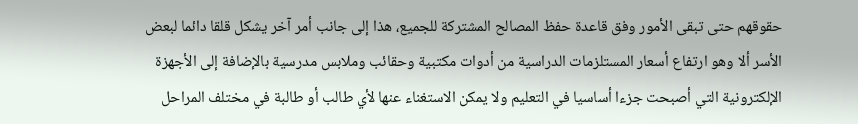حقوقهم حتى تبقى الأمور وفق قاعدة حفظ المصالح المشتركة للجميع، هذا إلى جانب أمر آخر يشكل قلقا دائما لبعض الأسر ألا وهو ارتفاع أسعار المستلزمات الدراسية من أدوات مكتبية وحقائب وملابس مدرسية بالإضافة إلى الأجهزة الإلكترونية التي أصبحت جزءا أساسيا في التعليم ولا يمكن الاستغناء عنها لأي طالب أو طالبة في مختلف المراحل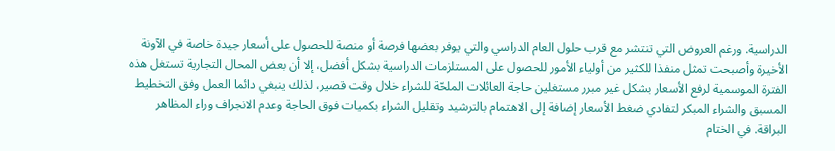الدراسية. ورغم العروض التي تنتشر مع قرب حلول العام الدراسي والتي يوفر بعضها فرصة أو منصة للحصول على أسعار جيدة خاصة في الآونة الأخيرة وأصبحت تمثل منفذا للكثير من أولياء الأمور للحصول على المستلزمات الدراسية بشكل أفضل، إلا أن بعض المحال التجارية تستغل هذه الفترة الموسمية لرفع الأسعار بشكل غير مبرر مستغلين حاجة العائلات الملحّة للشراء خلال وقت قصير، لذلك ينبغي دائما العمل وفق التخطيط المسبق والشراء المبكر لتفادي ضغط الأسعار إضافة إلى الاهتمام بالترشيد وتقليل الشراء بكميات فوق الحاجة وعدم الانجراف وراء المظاهر البراقة. في الختام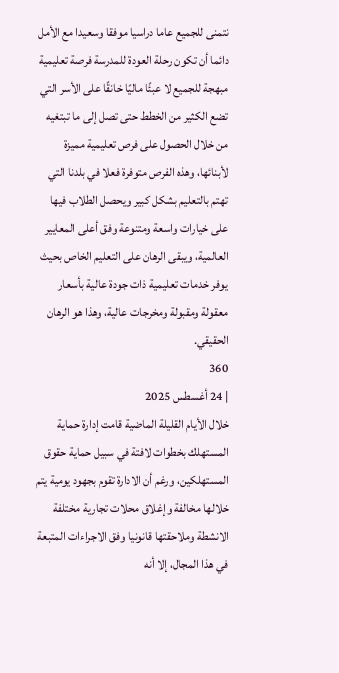نتمنى للجميع عاما دراسيا موفقا وسعيدا مع الأمل دائما أن تكون رحلة العودة للمدرسة فرصة تعليمية مبهجة للجميع لا عبئًا ماليًا خانقًا على الأسر التي تضع الكثير من الخطط حتى تصل إلى ما تبتغيه من خلال الحصول على فرص تعليمية مميزة لأبنائها، وهذه الفرص متوفرة فعلا في بلدنا التي تهتم بالتعليم بشكل كبير ويحصل الطلاب فيها على خيارات واسعة ومتنوعة وفق أعلى المعايير العالمية، ويبقى الرهان على التعليم الخاص بحيث يوفر خدمات تعليمية ذات جودة عالية بأسعار معقولة ومقبولة ومخرجات عالية، وهذا هو الرهان الحقيقي.
360
| 24 أغسطس 2025
خلال الأيام القليلة الماضية قامت إدارة حماية المستهلك بخطوات لافتة في سبيل حماية حقوق المستهلكين، ورغم أن الادارة تقوم بجهود يومية يتم خلالها مخالفة وإغلاق محلات تجارية مختلفة الانشطة وملاحقتها قانونيا وفق الاجراءات المتبعة في هذا المجال، إلا أنه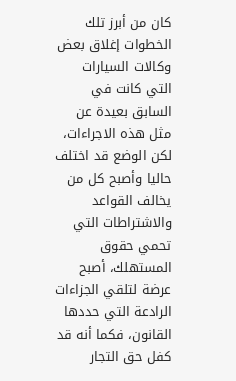كان من أبرز تلك الخطوات إغلاق بعض وكالات السيارات التي كانت في السابق بعيدة عن مثل هذه الاجراءات، لكن الوضع قد اختلف حاليا وأصبح كل من يخالف القواعد والاشتراطات التي تحمي حقوق المستهلك، أصبح عرضة لتلقي الجزاءات الرادعة التي حددها القانون، فكما أنه قد كفل حق التجار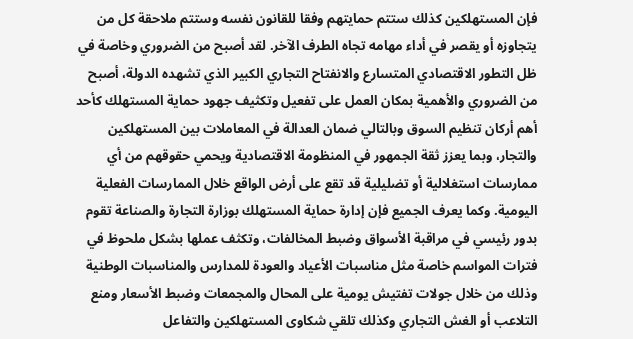فإن المستهلكين كذلك ستتم حمايتهم وفقا للقانون نفسه وستتم ملاحقة كل من يتجاوزه أو يقصر في أداء مهامه تجاه الطرف الآخر. لقد أصبح من الضروري وخاصة في ظل التطور الاقتصادي المتسارع والانفتاح التجاري الكبير الذي تشهده الدولة، أصبح من الضروري والأهمية بمكان العمل على تفعيل وتكثيف جهود حماية المستهلك كأحد أهم أركان تنظيم السوق وبالتالي ضمان العدالة في المعاملات بين المستهلكين والتجار، وبما يعزز ثقة الجمهور في المنظومة الاقتصادية ويحمي حقوقهم من أي ممارسات استغلالية أو تضليلية قد تقع على أرض الواقع خلال الممارسات الفعلية اليومية. وكما يعرف الجميع فإن إدارة حماية المستهلك بوزارة التجارة والصناعة تقوم بدور رئيسي في مراقبة الأسواق وضبط المخالفات، وتكثف عملها بشكل ملحوظ في فترات المواسم خاصة مثل مناسبات الأعياد والعودة للمدارس والمناسبات الوطنية وذلك من خلال جولات تفتيش يومية على المحال والمجمعات وضبط الأسعار ومنع التلاعب أو الغش التجاري وكذلك تلقي شكاوى المستهلكين والتفاعل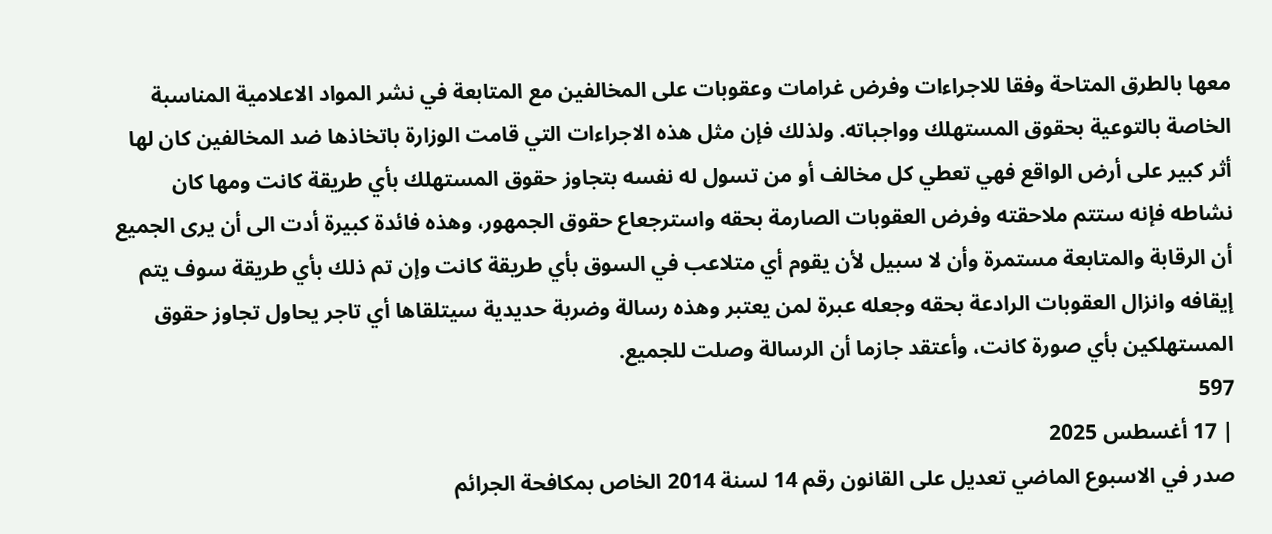معها بالطرق المتاحة وفقا للاجراءات وفرض غرامات وعقوبات على المخالفين مع المتابعة في نشر المواد الاعلامية المناسبة الخاصة بالتوعية بحقوق المستهلك وواجباته. ولذلك فإن مثل هذه الاجراءات التي قامت الوزارة باتخاذها ضد المخالفين كان لها أثر كبير على أرض الواقع فهي تعطي كل مخالف أو من تسول له نفسه بتجاوز حقوق المستهلك بأي طريقة كانت ومها كان نشاطه فإنه ستتم ملاحقته وفرض العقوبات الصارمة بحقه واسترجعاع حقوق الجمهور، وهذه فائدة كبيرة أدت الى أن يرى الجميع أن الرقابة والمتابعة مستمرة وأن لا سبيل لأن يقوم أي متلاعب في السوق بأي طريقة كانت وإن تم ذلك بأي طريقة سوف يتم إيقافه وانزال العقوبات الرادعة بحقه وجعله عبرة لمن يعتبر وهذه رسالة وضربة حديدية سيتلقاها أي تاجر يحاول تجاوز حقوق المستهلكين بأي صورة كانت، وأعتقد جازما أن الرسالة وصلت للجميع.
597
| 17 أغسطس 2025
صدر في الاسبوع الماضي تعديل على القانون رقم 14 لسنة 2014 الخاص بمكافحة الجرائم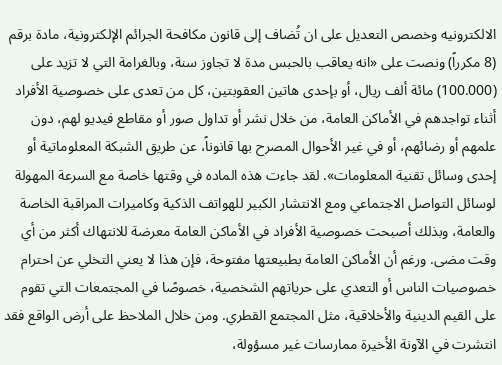الالكترونيه وخصص التعديل على ان تُضاف إلى قانون مكافحة الجرائم الإلكترونية، مادة برقم (8 مكرراً) ونصت على «انه يعاقب بالحبس مدة لا تجاوز سنة، وبالغرامة التي لا تزيد على (100.000) مائة ألف ريال، أو بإحدى هاتين العقوبتين، كل من تعدى على خصوصية الأفراد أثناء تواجدهم في الأماكن العامة، من خلال نشر أو تداول صور أو مقاطع فيديو لهم، دون علمهم أو رضائهم، أو في غير الأحوال المصرح بها قانوناً، عن طريق الشبكة المعلوماتية أو إحدى وسائل تقنية المعلومات». لقد جاءت هذه الماده في وقتها خاصة مع السرعة المهولة لوسائل التواصل الاجتماعي ومع الانتشار الكبير للهواتف الذكية وكاميرات المراقبة الخاصة والعامة، وبذلك أصبحت خصوصية الأفراد في الأماكن العامة معرضة للانتهاك أكثر من أي وقت مضى. ورغم أن الأماكن العامة بطبيعتها مفتوحة، فإن هذا لا يعني التخلي عن احترام خصوصيات الناس أو التعدي على حرياتهم الشخصية، خصوصًا في المجتمعات التي تقوم على القيم الدينية والأخلاقية، مثل المجتمع القطري. ومن خلال الملاحظ على أرض الواقع فقد انتشرت في الآونة الأخيرة ممارسات غير مسؤولة،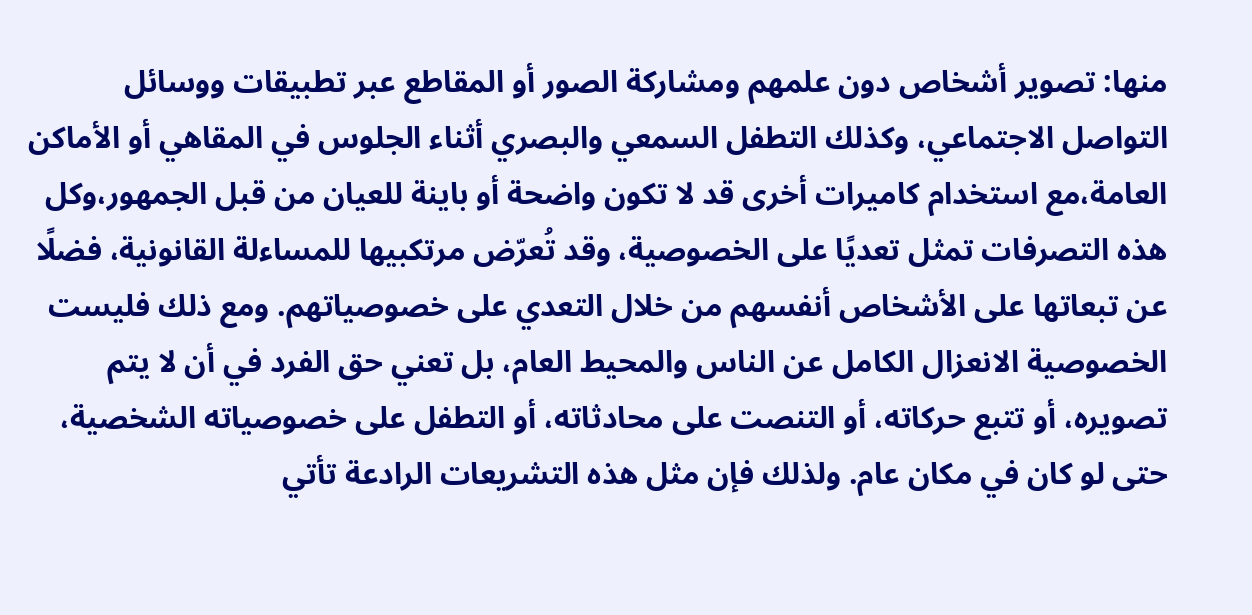منها: تصوير أشخاص دون علمهم ومشاركة الصور أو المقاطع عبر تطبيقات ووسائل التواصل الاجتماعي، وكذلك التطفل السمعي والبصري أثناء الجلوس في المقاهي أو الأماكن العامة،مع استخدام كاميرات أخرى قد لا تكون واضحة أو باينة للعيان من قبل الجمهور،وكل هذه التصرفات تمثل تعديًا على الخصوصية، وقد تُعرّض مرتكبيها للمساءلة القانونية، فضلًا عن تبعاتها على الأشخاص أنفسهم من خلال التعدي على خصوصياتهم. ومع ذلك فليست الخصوصية الانعزال الكامل عن الناس والمحيط العام، بل تعني حق الفرد في أن لا يتم تصويره، أو تتبع حركاته، أو التنصت على محادثاته، أو التطفل على خصوصياته الشخصية، حتى لو كان في مكان عام. ولذلك فإن مثل هذه التشريعات الرادعة تأتي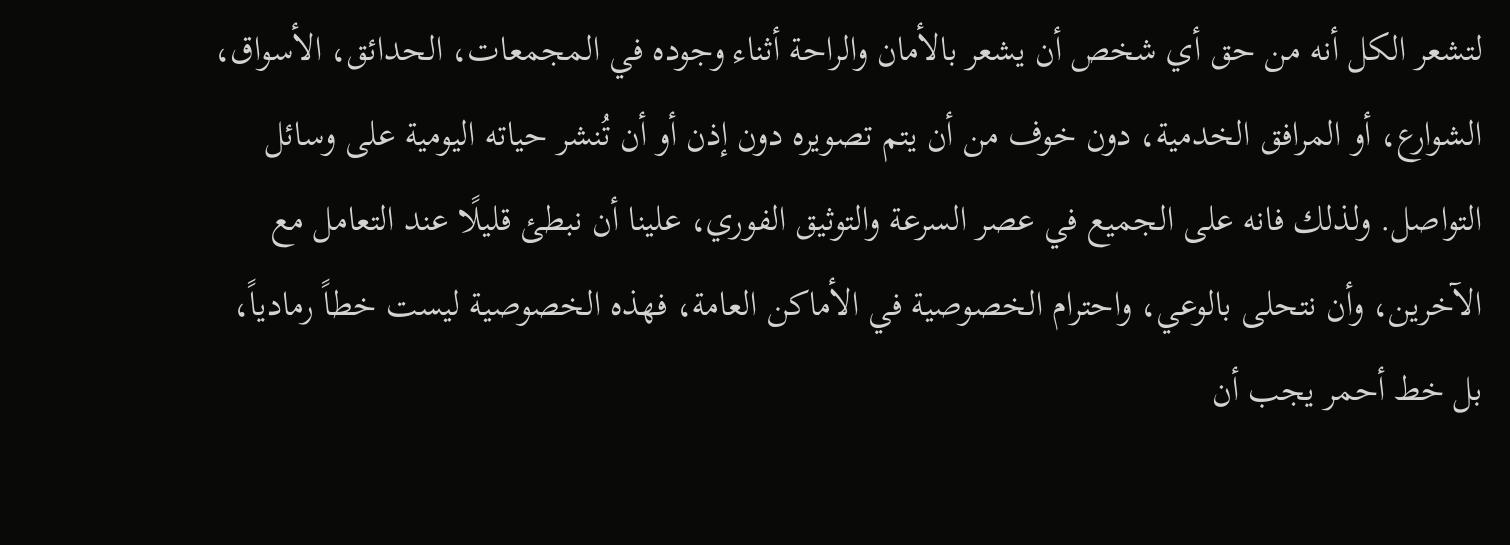لتشعر الكل أنه من حق أي شخص أن يشعر بالأمان والراحة أثناء وجوده في المجمعات، الحدائق، الأسواق، الشوارع، أو المرافق الخدمية، دون خوف من أن يتم تصويره دون إذن أو أن تُنشر حياته اليومية على وسائل التواصل. ولذلك فانه على الجميع في عصر السرعة والتوثيق الفوري، علينا أن نبطئ قليلًا عند التعامل مع الآخرين، وأن نتحلى بالوعي، واحترام الخصوصية في الأماكن العامة، فهذه الخصوصية ليست خطاً رمادياً، بل خط أحمر يجب أن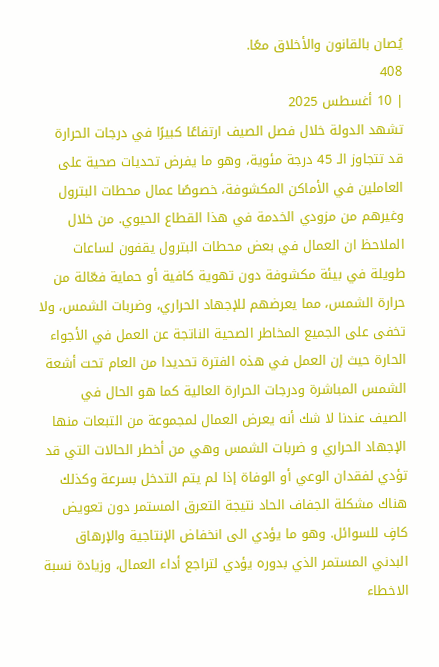يُصان بالقانون والأخلاق معًا.
408
| 10 أغسطس 2025
تشهد الدولة خلال فصل الصيف ارتفاعًا كبيرًا في درجات الحرارة قد تتجاوز الـ 45 درجة مئوية، وهو ما يفرض تحديات صحية على العاملين في الأماكن المكشوفة، خصوصًا عمال محطات البترول وغيرهم من مزودي الخدمة في هذا القطاع الحيوي. من خلال الملاحظ ان العمال في بعض محطات البترول يقفون لساعات طويلة في بيئة مكشوفة دون تهوية كافية أو حماية فعّالة من حرارة الشمس، مما يعرضهم للإجهاد الحراري، وضربات الشمس، ولا تخفى على الجميع المخاطر الصحية الناتجة عن العمل في الأجواء الحارة حيث إن العمل في هذه الفترة تحديدا من العام تحت أشعة الشمس المباشرة ودرجات الحرارة العالية كما هو الحال في الصيف عندنا لا شك أنه يعرض العمال لمجموعة من التبعات منها الإجهاد الحراري و ضربات الشمس وهي من أخطر الحالات التي قد تؤدي لفقدان الوعي أو الوفاة إذا لم يتم التدخل بسرعة وكذلك هناك مشكلة الجفاف الحاد نتيجة التعرق المستمر دون تعويض كافٍ للسوائل. وهو ما يؤدي الى انخفاض الإنتاجية والإرهاق البدني المستمر الذي بدوره يؤدي لتراجع أداء العمال، وزيادة نسبة الاخطاء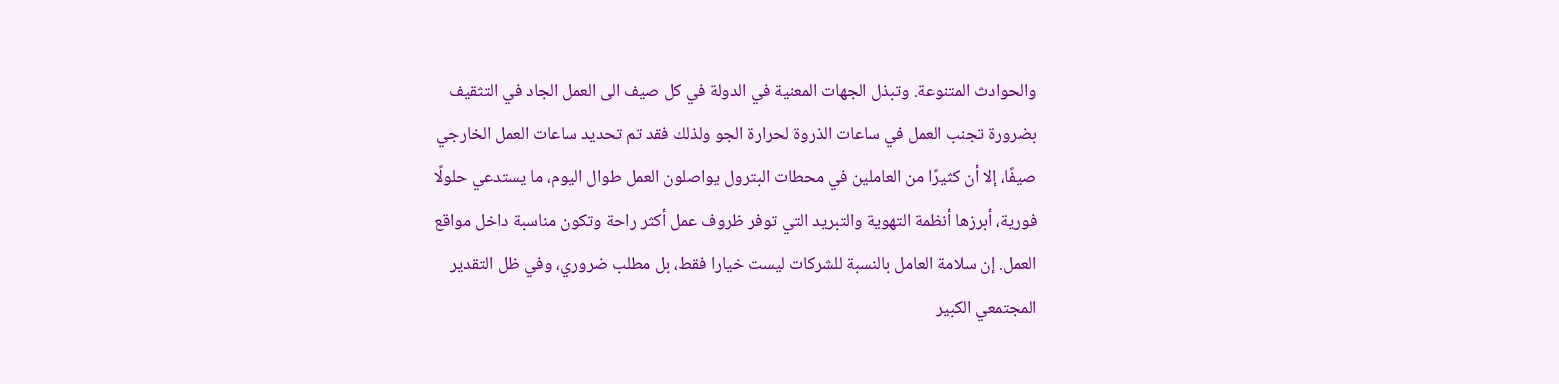والحوادث المتنوعة. وتبذل الجهات المعنية في الدولة في كل صيف الى العمل الجاد في التثقيف بضرورة تجنب العمل في ساعات الذروة لحرارة الجو ولذلك فقد تم تحديد ساعات العمل الخارجي صيفًا، إلا أن كثيرًا من العاملين في محطات البترول يواصلون العمل طوال اليوم، ما يستدعي حلولًا فورية، أبرزها أنظمة التهوية والتبريد التي توفر ظروف عمل أكثر راحة وتكون مناسبة داخل مواقع العمل. إن سلامة العامل بالنسبة للشركات ليست خيارا فقط، بل مطلب ضروري، وفي ظل التقدير المجتمعي الكبير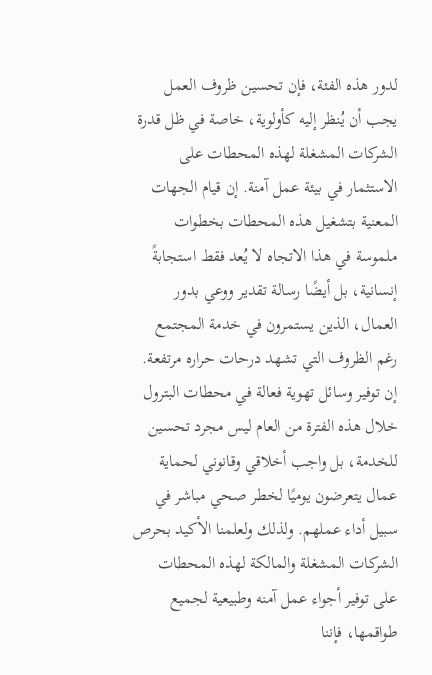لدور هذه الفئة، فإن تحسين ظروف العمل يجب أن يُنظر إليه كأولوية، خاصة في ظل قدرة الشركات المشغلة لهذه المحطات على الاستثمار في بيئة عمل آمنة. إن قيام الجهات المعنية بتشغيل هذه المحطات بخطوات ملموسة في هذا الاتجاه لا يُعد فقط استجابةً إنسانية، بل أيضًا رسالة تقدير ووعي بدور العمال، الذين يستمرون في خدمة المجتمع رغم الظروف التي تشهد درحات حراره مرتفعة. إن توفير وسائل تهوية فعالة في محطات البترول خلال هذه الفترة من العام ليس مجرد تحسين للخدمة، بل واجب أخلاقي وقانوني لحماية عمال يتعرضون يوميًا لخطر صحي مباشر في سبيل أداء عملهم. ولذلك ولعلمنا الأكيد بحرص الشركات المشغلة والمالكة لهذه المحطات على توفير أجواء عمل آمنه وطبيعية لجميع طواقمها، فإننا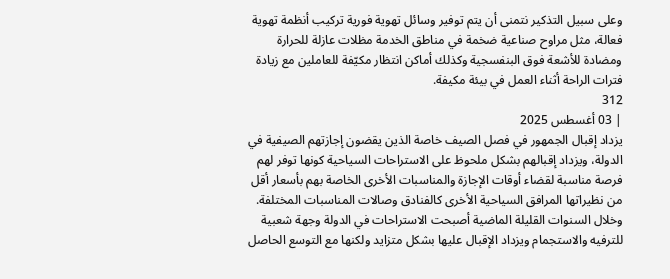وعلى سبيل التذكير نتمنى أن يتم توفير وسائل تهوية فورية تركيب أنظمة تهوية فعالة، مثل مراوح صناعية ضخمة في مناطق الخدمة مظلات عازلة للحرارة ومضادة للأشعة فوق البنفسجية وكذلك أماكن انتظار مكيّفة للعاملين مع زيادة فترات الراحة أثناء العمل في بيئة مكيفة.
312
| 03 أغسطس 2025
يزداد إقبال الجمهور في فصل الصيف خاصة الذين يقضون إجازتهم الصيفية في الدولة، ويزداد إقبالهم بشكل ملحوظ على الاستراحات السياحية كونها توفر لهم فرصة مناسبة لقضاء أوقات الإجازة والمناسبات الأخرى الخاصة بهم بأسعار أقل من نظيراتها المرافق السياحية الأخرى كالفنادق وصالات المناسبات المختلفة. وخلال السنوات القليلة الماضية أصبحت الاستراحات في الدولة وجهة شعبية للترفيه والاستجمام ويزداد الإقبال عليها بشكل متزايد ولكنها مع التوسع الحاصل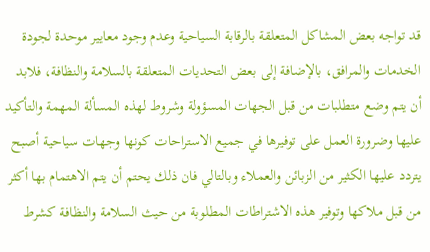قد تواجه بعض المشاكل المتعلقة بالرقابة السياحية وعدم وجود معايير موحدة لجودة الخدمات والمرافق، بالإضافة إلى بعض التحديات المتعلقة بالسلامة والنظافة، فلابد أن يتم وضع متطلبات من قبل الجهات المسؤولة وشروط لهذه المسألة المهمة والتأكيد عليها وضرورة العمل على توفيرها في جميع الاستراحات كونها وجهات سياحية أصبح يتردد عليها الكثير من الزبائن والعملاء وبالتالي فان ذلك يحتم أن يتم الاهتمام بها أكثر من قبل ملاكها وتوفير هذه الاشتراطات المطلوبة من حيث السلامة والنظافة كشرط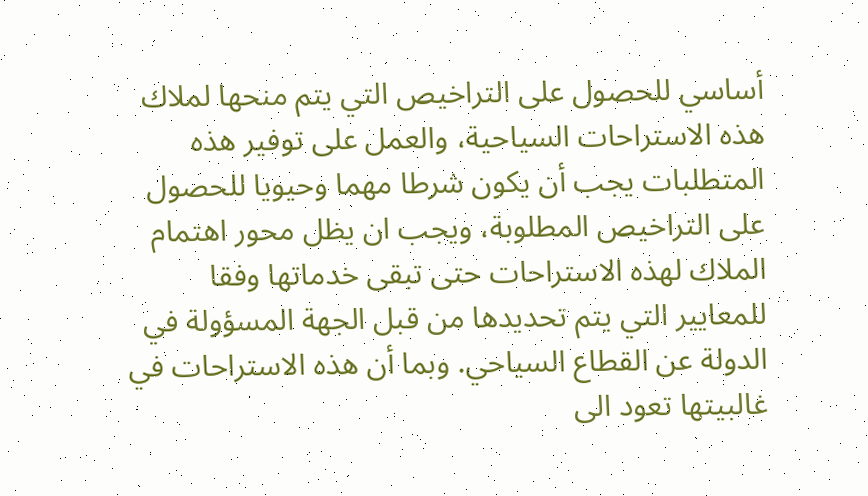أساسي للحصول على التراخيص التي يتم منحها لملاك هذه الاستراحات السياحية، والعمل على توفير هذه المتطلبات يجب أن يكون شرطا مهما وحيويا للحصول على التراخيص المطلوبة، ويجب ان يظل محور اهتمام الملاك لهذه الاستراحات حتى تبقى خدماتها وفقا للمعايير التي يتم تحديدها من قبل الجهة المسؤولة في الدولة عن القطاع السياحي. وبما أن هذه الاستراحات في غالبيتها تعود الى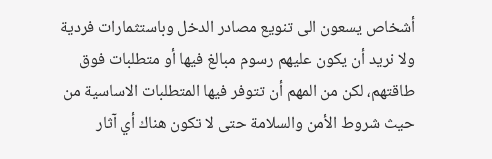أشخاص يسعون الى تنويع مصادر الدخل وباستثمارات فردية ولا نريد أن يكون عليهم رسوم مبالغ فيها أو متطلبات فوق طاقتهم، لكن من المهم أن تتوفر فيها المتطلبات الاساسية من حيث شروط الأمن والسلامة حتى لا تكون هناك أي آثار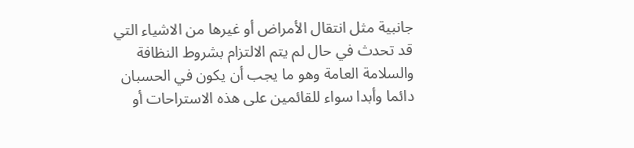جانبية مثل انتقال الأمراض أو غيرها من الاشياء التي قد تحدث في حال لم يتم الالتزام بشروط النظافة والسلامة العامة وهو ما يجب أن يكون في الحسبان دائما وأبدا سواء للقائمين على هذه الاستراحات أو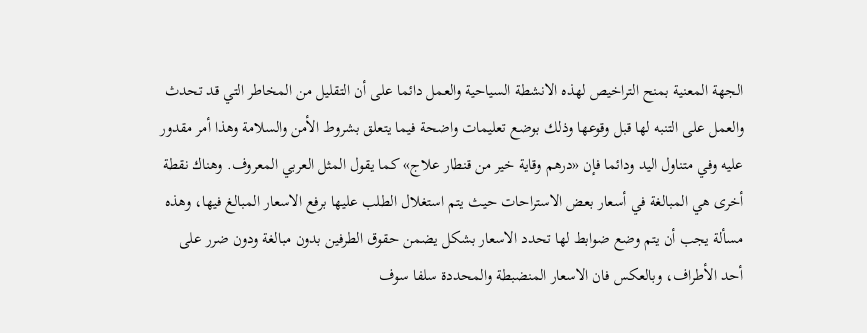الجهة المعنية بمنح التراخيص لهذه الانشطة السياحية والعمل دائما على أن التقليل من المخاطر التي قد تحدث والعمل على التنبه لها قبل وقوعها وذلك بوضع تعليمات واضحة فيما يتعلق بشروط الأمن والسلامة وهذا أمر مقدور عليه وفي متناول اليد ودائما فإن «درهم وقاية خير من قنطار علاج» كما يقول المثل العربي المعروف. وهناك نقطة أخرى هي المبالغة في أسعار بعض الاستراحات حيث يتم استغلال الطلب عليها برفع الاسعار المبالغ فيها، وهذه مسألة يجب أن يتم وضع ضوابط لها تحدد الاسعار بشكل يضمن حقوق الطرفين بدون مبالغة ودون ضرر على أحد الأطراف، وبالعكس فان الاسعار المنضبطة والمحددة سلفا سوف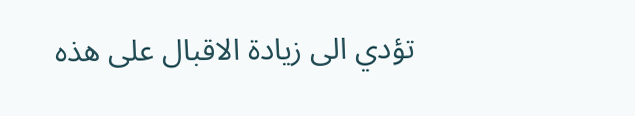تؤدي الى زيادة الاقبال على هذه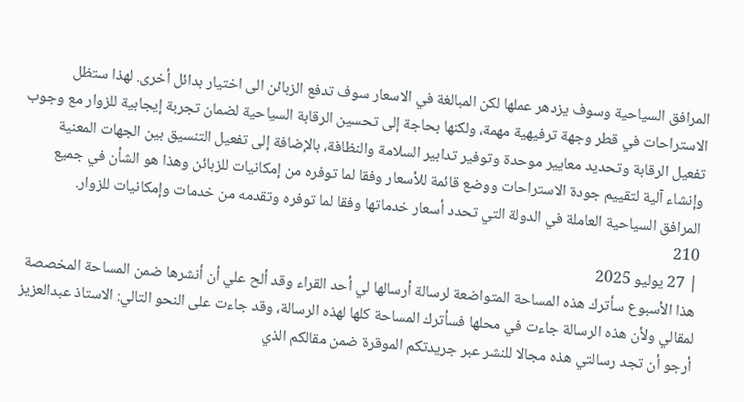المرافق السياحية وسوف يزدهر عملها لكن المبالغة في الاسعار سوف تدفع الزبائن الى اختيار بدائل أخرى. لهذا ستظل الاستراحات في قطر وجهة ترفيهية مهمة، ولكنها بحاجة إلى تحسين الرقابة السياحية لضمان تجربة إيجابية للزوار مع وجوب تفعيل الرقابة وتحديد معايير موحدة وتوفير تدابير السلامة والنظافة، بالإضافة إلى تفعيل التنسيق بين الجهات المعنية وإنشاء آلية لتقييم جودة الاستراحات ووضع قائمة للأسعار وفقا لما توفره من إمكانيات للزبائن وهذا هو الشأن في جميع المرافق السياحية العاملة في الدولة التي تحدد أسعار خدماتها وفقا لما توفره وتقدمه من خدمات وإمكانيات للزوار.
210
| 27 يوليو 2025
هذا الأسبوع سأترك هذه المساحة المتواضعة لرسالة أرسالها لي أحد القراء وقد ألح علي أن أنشرها ضمن المساحة المخصصة لمقالي ولأن هذه الرسالة جاءت في محلها فسأترك المساحة كلها لهذه الرسالة، وقد جاءت على النحو التالي: الاستاذ عبدالعزيز أرجو أن تجد رسالتي هذه مجالا للنشر عبر جريدتكم الموقرة ضمن مقالكم الذي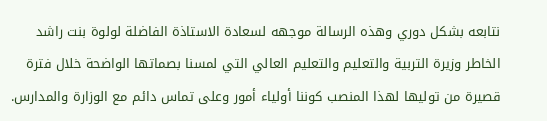نتابعه بشكل دوري وهذه الرسالة موجهه لسعادة الاستاذة الفاضلة لولوة بنت راشد الخاطر وزيرة التربية والتعليم والتعليم العالي التي لمسنا بصماتها الواضحة خلال فترة قصيرة من توليها لهذا المنصب كوننا أولياء أمور وعلى تماس دائم مع الوزارة والمدارس.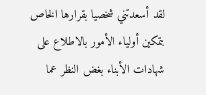لقد أسعدتني شخصيا بقرارها الخاص بتمكين أولياء الأمور بالاطلاع على شهادات الأبناء بغض النظر عما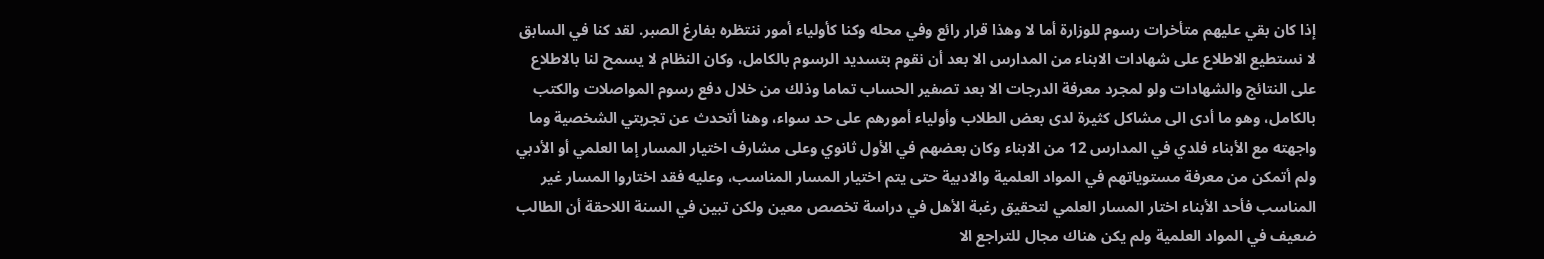إذا كان بقي عليهم متأخرات رسوم للوزارة أما لا وهذا قرار رائع وفي محله وكنا كأولياء أمور ننتظره بفارغ الصبر. لقد كنا في السابق لا نستطيع الاطلاع على شهادات الابناء من المدارس الا بعد أن نقوم بتسديد الرسوم بالكامل، وكان النظام لا يسمح لنا بالاطلاع على النتائج والشهادات ولو لمجرد معرفة الدرجات الا بعد تصفير الحساب تماما وذلك من خلال دفع رسوم المواصلات والكتب بالكامل، وهو ما أدى الى مشاكل كثيرة لدى بعض الطلاب وأولياء أمورهم على حد سواء، وهنا أتحدث عن تجربتي الشخصية وما واجهته مع الأبناء فلدي في المدارس 12 من الابناء وكان بعضهم في الأول ثانوي وعلى مشارف اختيار المسار إما العلمي أو الأدبي ولم أتمكن من معرفة مستوياتهم في المواد العلمية والادبية حتى يتم اختيار المسار المناسب، وعليه فقد اختاروا المسار غير المناسب فأحد الأبناء اختار المسار العلمي لتحقيق رغبة الأهل في دراسة تخصص معين ولكن تبين في السنة اللاحقة أن الطالب ضعيف في المواد العلمية ولم يكن هناك مجال للتراجع الا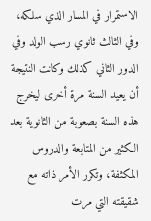الاستمرار في المسار الذي سلكه، وفي الثالث ثانوي رسب الولد وفي الدور الثاني كذلك وكانت النتيجة أن يعيد السنة مرة أخرى ليخرج هذه السنة بصعوبة من الثانوية بعد الكثير من المتابعة والدروس المكثفة، وتكرر الأمر ذاته مع شقيقته التي مرت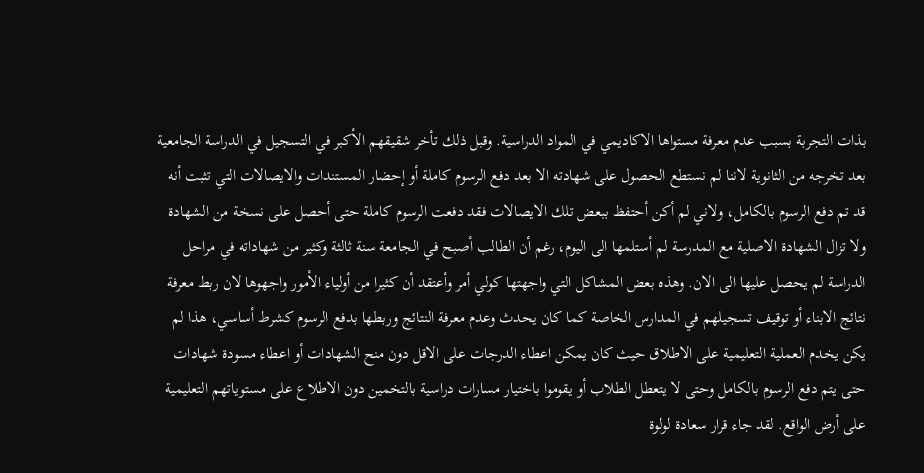بذات التجربة بسبب عدم معرفة مستواها الاكاديمي في المواد الدراسية. وقبل ذلك تأخر شقيقهم الأكبر في التسجيل في الدراسة الجامعية بعد تخرجه من الثانوية لاننا لم نستطع الحصول على شهادته الا بعد دفع الرسوم كاملة أو إحضار المستندات والايصالات التي تثبت أنه قد تم دفع الرسوم بالكامل، ولاني لم أكن أحتفظ ببعض تلك الايصالات فقد دفعت الرسوم كاملة حتى أحصل على نسخة من الشهادة ولا تزال الشهادة الاصلية مع المدرسة لم أستلمها الى اليوم، رغم أن الطالب أصبح في الجامعة سنة ثالثة وكثير من شهاداته في مراحل الدراسة لم يحصل عليها الى الان. وهذه بعض المشاكل التي واجهتها كولي أمر وأعتقد أن كثيرا من أولياء الأمور واجهوها لان ربط معرفة نتائج الابناء أو توقيف تسجيلهم في المدارس الخاصة كما كان يحدث وعدم معرفة النتائج وربطها بدفع الرسوم كشرط أساسي، هذا لم يكن يخدم العملية التعليمية على الاطلاق حيث كان يمكن اعطاء الدرجات على الاقل دون منح الشهادات أو اعطاء مسودة شهادات حتى يتم دفع الرسوم بالكامل وحتى لا يتعطل الطلاب أو يقوموا باختيار مسارات دراسية بالتخمين دون الاطلاع على مستوياتهم التعليمية على أرض الواقع. لقد جاء قرار سعادة لولوة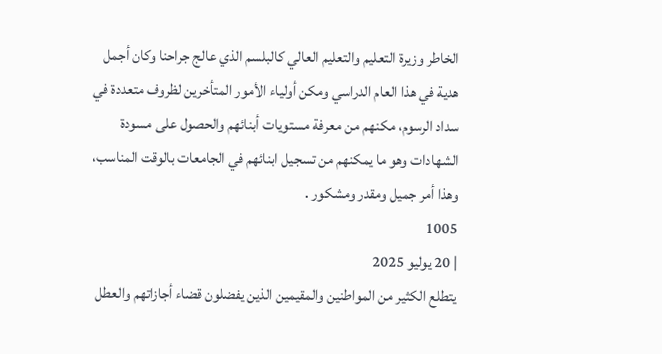الخاطر وزيرة التعليم والتعليم العالي كالبلسم الذي عالج جراحنا وكان أجمل هدية في هذا العام الدراسي ومكن أولياء الأمور المتأخرين لظروف متعددة في سداد الرسوم، مكنهم من معرفة مستويات أبنائهم والحصول على مسودة الشهادات وهو ما يمكنهم من تسجيل ابنائهم في الجامعات بالوقت المناسب، وهذا أمر جميل ومقدر ومشكور .
1005
| 20 يوليو 2025
يتطلع الكثير من المواطنين والمقيمين الذين يفضلون قضاء أجازاتهم والعطل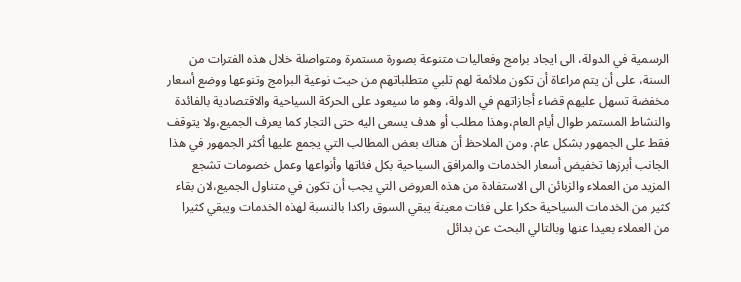الرسمية في الدولة، الى ايجاد برامج وفعاليات متنوعة بصورة مستمرة ومتواصلة خلال هذه الفترات من السنة، على أن يتم مراعاة أن تكون ملائمة لهم تلبي متطلباتهم من حيث نوعية البرامج وتنوعها ووضع أسعار مخفضة تسهل عليهم قضاء أجازاتهم في الدولة، وهو ما سيعود على الحركة السياحية والاقتصادية بالفائدة والنشاط المستمر طوال أيام العام،وهذا مطلب أو هدف يسعى اليه حتى التجار كما يعرف الجميع،ولا يتوقف فقط على الجمهور بشكل عام. ومن الملاحظ أن هناك بعض المطالب التي يجمع عليها أكثر الجمهور في هذا الجانب أبرزها تخفيض أسعار الخدمات والمرافق السياحية بكل فئاتها وأنواعها وعمل خصومات تشجع المزيد من العملاء والزبائن الى الاستفادة من هذه العروض التي يجب أن تكون في متناول الجميع،لان بقاء كثير من الخدمات السياحية حكرا على فئات معينة يبقي السوق راكدا بالنسبة لهذه الخدمات ويبقي كثيرا من العملاء بعيدا عنها وبالتالي البحث عن بدائل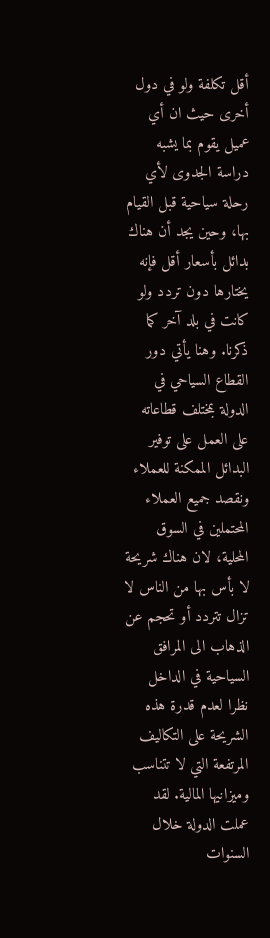أقل تكلفة ولو في دول أخرى حيث ان أي عميل يقوم بما يشبه دراسة الجدوى لأي رحلة سياحية قبل القيام بها، وحين يجد أن هناك بدائل بأسعار أقل فإنه يختارها دون تردد ولو كانت في بلد آخر كما ذكرنا. وهنا يأتي دور القطاع السياحي في الدولة بمختلف قطاعاته على العمل على توفير البدائل الممكنة للعملاء ونقصد جميع العملاء المحتملين في السوق المحلية، لان هناك شريحة لا بأس بها من الناس لا تزال تتردد أو تحجم عن الذهاب الى المرافق السياحية في الداخل نظرا لعدم قدرة هذه الشريحة على التكاليف المرتفعة التي لا تتناسب وميزانيها المالية. لقد عملت الدولة خلال السنوات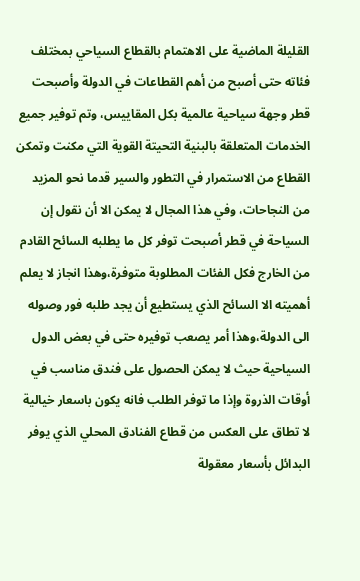القليلة الماضية على الاهتمام بالقطاع السياحي بمختلف فئاته حتى أصبح من أهم القطاعات في الدولة وأصبحت قطر وجهة سياحية عالمية بكل المقاييس، وتم توفير جميع الخدمات المتعلقة بالبنية التحيتة القوية التي مكنت وتمكن القطاع من الاستمرار في التطور والسير قدما نحو المزيد من النجاحات، وفي هذا المجال لا يمكن الا أن نقول إن السياحة في قطر أصبحت توفر كل ما يطلبه السائح القادم من الخارج فكل الفئات المطلوبة متوفرة،وهذا انجاز لا يعلم أهميته الا السائح الذي يستطيع أن يجد طلبه فور وصوله الى الدولة،وهذا أمر يصعب توفيره حتى في بعض الدول السياحية حيث لا يمكن الحصول على فندق مناسب في أوقات الذروة وإذا ما توفر الطلب فانه يكون باسعار خيالية لا تطاق على العكس من قطاع الفنادق المحلي الذي يوفر البدائل بأسعار معقولة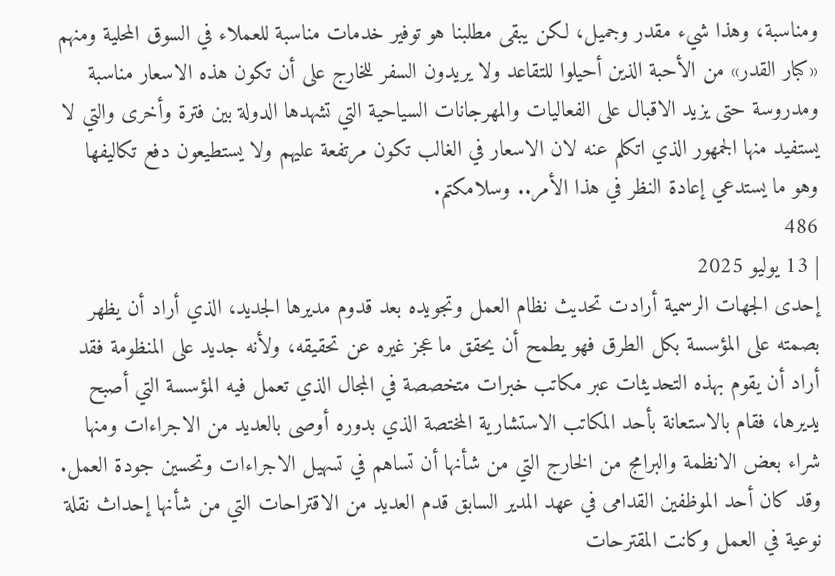ومناسبة، وهذا شيء مقدر وجميل، لكن يبقى مطلبنا هو توفير خدمات مناسبة للعملاء في السوق المحلية ومنهم «كبار القدر» من الأحبة الذين أحيلوا للتقاعد ولا يريدون السفر للخارج على أن تكون هذه الاسعار مناسبة ومدروسة حتى يزيد الاقبال على الفعاليات والمهرجانات السياحية التي تشهدها الدولة بين فترة وأخرى والتي لا يستفيد منها الجمهور الذي اتكلم عنه لان الاسعار في الغالب تكون مرتفعة عليهم ولا يستطيعون دفع تكاليفها وهو ما يستدعي إعادة النظر في هذا الأمر.. وسلامكتم.
486
| 13 يوليو 2025
إحدى الجهات الرسمية أرادت تحديث نظام العمل وتجويده بعد قدوم مديرها الجديد، الذي أراد أن يظهر بصمته على المؤسسة بكل الطرق فهو يطمح أن يحقق ما عجز غيره عن تحقيقه، ولأنه جديد على المنظومة فقد أراد أن يقوم بهذه التحديثات عبر مكاتب خبرات متخصصة في المجال الذي تعمل فيه المؤسسة التي أصبح يديرها، فقام بالاستعانة بأحد المكاتب الاستشارية المختصة الذي بدوره أوصى بالعديد من الاجراءات ومنها شراء بعض الانظمة والبرامج من الخارج التي من شأنها أن تساهم في تسهيل الاجراءات وتحسين جودة العمل. وقد كان أحد الموظفين القدامى في عهد المدير السابق قدم العديد من الاقتراحات التي من شأنها إحداث نقلة نوعية في العمل وكانت المقترحات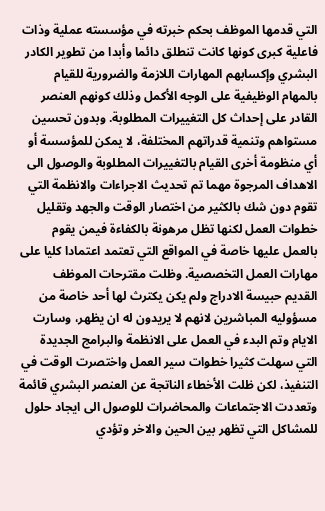التي قدمها الموظف بحكم خبرته في مؤسسته عملية وذات فاعلية كبرى كونها كانت تنطلق دائما وأبدا من تطوير الكادر البشري وإكسابهم المهارات اللازمة والضرورية للقيام بالمهام الوظيفية على الوجه الأكمل وذلك كونهم العنصر القادر على إحداث كل التغييرات المطلوبة. وبدون تحسين مستواهم وتنمية قدراتهم المختلفة، لا يمكن للمؤسسة أو أي منظومة أخرى القيام بالتغييرات المطلوبة والوصول الى الاهداف المرجوة مهما تم تحديث الاجراءات والانظمة التي تقوم دون شك بالكثير من اختصار الوقت والجهد وتقليل خطوات العمل لكنها تظل مرهونة بالكفاءة فيمن يقوم بالعمل عليها خاصة في المواقع التي تعتمد اعتمادا كليا على مهارات العمل التخصصية. وظلت مقترحات الموظف القديم حبيسة الادراج ولم يكن يكترث لها أحد خاصة من مسؤوليه المباشرين لانهم لا يريدون له ان يظهر، وسارت الايام وتم البدء في العمل على الانظمة والبرامج الجديدة التي سهلت كثيرا خطوات سير العمل واختصرت الوقت في التنفيذ، لكن ظلت الأخطاء الناتجة عن العنصر البشري قائمة وتعددت الاجتماعات والمحاضرات للوصول الى ايجاد حلول للمشاكل التي تظهر بين الحين والاخر وتؤدي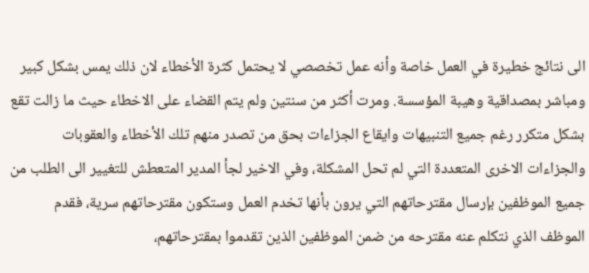الى نتائج خطيرة في العمل خاصة وأنه عمل تخصصي لا يحتمل كثرة الأخطاء لان ذلك يمس بشكل كبير ومباشر بمصداقية وهيبة المؤسسة. ومرت أكثر من سنتين ولم يتم القضاء على الاخطاء حيث ما زالت تقع بشكل متكرر رغم جميع التنبيهات وايقاع الجزاءات بحق من تصدر منهم تلك الأخطاء والعقوبات والجزاءات الاخرى المتعددة التي لم تحل المشكلة، وفي الاخير لجأ المدير المتعطش للتغيير الى الطلب من جميع الموظفين بإرسال مقترحاتهم التي يرون بأنها تخدم العمل وستكون مقترحاتهم سرية، فقدم الموظف الذي نتكلم عنه مقترحه من ضمن الموظفين الذين تقدموا بمقترحاتهم،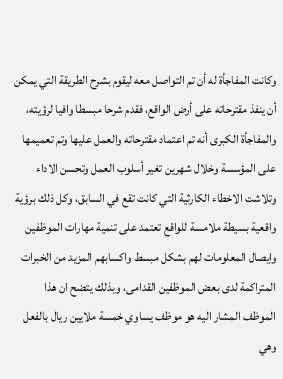وكانت المفاجأة له أن تم التواصل معه ليقوم بشرح الطريقة التي يمكن أن ينفذ مقترحاته على أرض الواقع، فقدم شرحا مبسطا وافيا لرؤيته، والمفاجأة الكبرى أنه تم اعتماد مقترحاته والعمل عليها وتم تعميمها على المؤسسة وخلال شهرين تغير أسلوب العمل وتحسن الاداء وتلاشت الاخطاء الكارثية التي كانت تقع في السابق، وكل ذلك برؤية واقعية بسيطة ملامسة للواقع تعتمد على تنمية مهارات الموظفين وايصال المعلومات لهم بشكل مبسط واكسابهم المزيد من الخبرات المتراكمة لدى بعض الموظفين القدامى، وبذلك يتضح ان هذا الموظف المشار اليه هو موظف يساوي خمسة ملايين ريال بالفعل وهي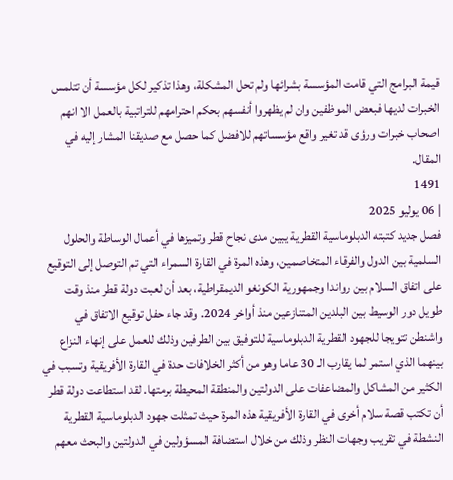قيمة البرامج التي قامت المؤسسة بشرائها ولم تحل المشكلة، وهذا تذكير لكل مؤسسة أن تتلمس الخبرات لديها فبعض الموظفين وان لم يظهروا أنفسهم بحكم احترامهم للتراتبية بالعمل الا انهم اصحاب خبرات ورؤى قد تغير واقع مؤسساتهم للافضل كما حصل مع صديقنا المشار إليه في المقال.
1491
| 06 يوليو 2025
فصل جديد كتبته الدبلوماسية القطرية يبين مدى نجاح قطر وتميزها في أعمال الوساطة والحلول السلمية بين الدول والفرقاء المتخاصمين، وهذه المرة في القارة السمراء التي تم التوصل إلى التوقيع على اتفاق السلام بين رواندا وجمهورية الكونغو الديمقراطية، بعد أن لعبت دولة قطر منذ وقت طويل دور الوسيط بين البلدين المتنازعين منذ أواخر 2024. وقد جاء حفل توقيع الاتفاق في واشنطن تتويجا للجهود القطرية الدبلوماسية للتوفيق بين الطرفين وذلك للعمل على إنهاء النزاع بينهما الذي استمر لما يقارب الـ 30 عاما وهو من أكثر الخلافات حدة في القارة الأفريقية وتسبب في الكثير من المشاكل والمضاعفات على الدولتين والمنطقة المحيطة برمتها. لقد استطاعت دولة قطر أن تكتب قصة سلام أخرى في القارة الأفريقية هذه المرة حيث تمثلت جهود الدبلوماسية القطرية النشطة في تقريب وجهات النظر وذلك من خلال استضافة المسؤولين في الدولتين والبحث معهم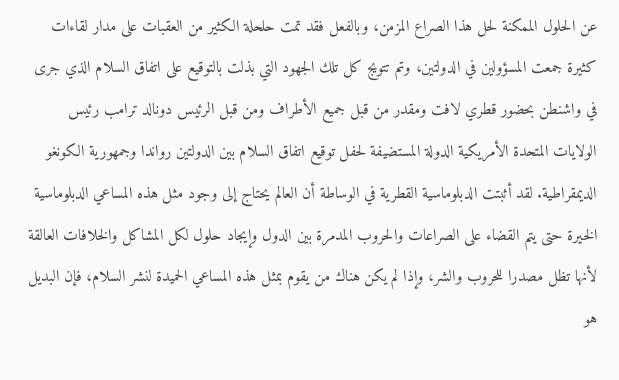عن الحلول الممكنة لحل هذا الصراع المزمن، وبالفعل فقد تمت حلحلة الكثير من العقبات على مدار لقاءات كثيرة جمعت المسؤولين في الدولتين، وتم تتويج كل تلك الجهود التي بذلت بالتوقيع على اتفاق السلام الذي جرى في واشنطن بحضور قطري لافت ومقدر من قبل جميع الأطراف ومن قبل الرئيس دونالد ترامب رئيس الولايات المتحدة الأمريكية الدولة المستضيفة لحفل توقيع اتفاق السلام بين الدولتين رواندا وجمهورية الكونغو الديمقراطية. لقد أثبتت الدبلوماسية القطرية في الوساطة أن العالم يحتاج إلى وجود مثل هذه المساعي الدبلوماسية الخيرة حتى يتم القضاء على الصراعات والحروب المدمرة بين الدول وإيجاد حلول لكل المشاكل والخلافات العالقة لأنها تظل مصدرا للحروب والشر، وإذا لم يكن هناك من يقوم بمثل هذه المساعي الحميدة لنشر السلام، فإن البديل هو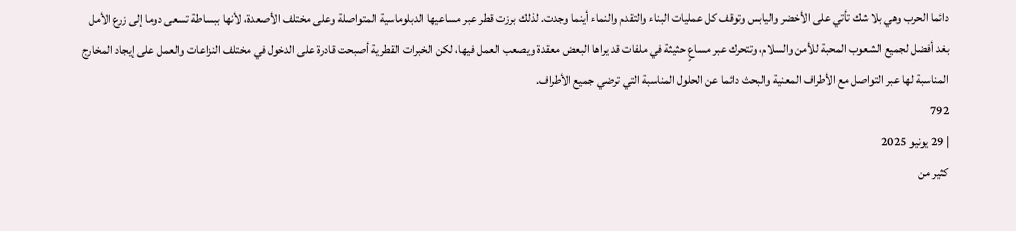دائما الحرب وهي بلا شك تأتي على الأخضر واليابس وتوقف كل عمليات البناء والتقدم والنماء أينما وجدت. لذلك برزت قطر عبر مساعيها الدبلوماسية المتواصلة وعلى مختلف الأصعدة، لأنها ببساطة تسعى دوما إلى زرع الأمل بغد أفضل لجميع الشعوب المحبة للأمن والسلام، وتتحرك عبر مساعٍ حثيثة في ملفات قد يراها البعض معقدة ويصعب العمل فيها، لكن الخبرات القطرية أصبحت قادرة على الدخول في مختلف النزاعات والعمل على إيجاد المخارج المناسبة لها عبر التواصل مع الأطراف المعنية والبحث دائما عن الحلول المناسبة التي ترضي جميع الأطراف.
792
| 29 يونيو 2025
كثير من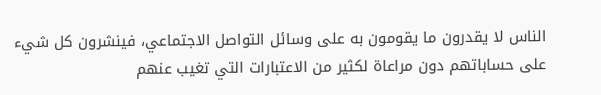الناس لا يقدرون ما يقومون به على وسائل التواصل الاجتماعي، فينشرون كل شيء على حساباتهم دون مراعاة لكثير من الاعتبارات التي تغيب عنهم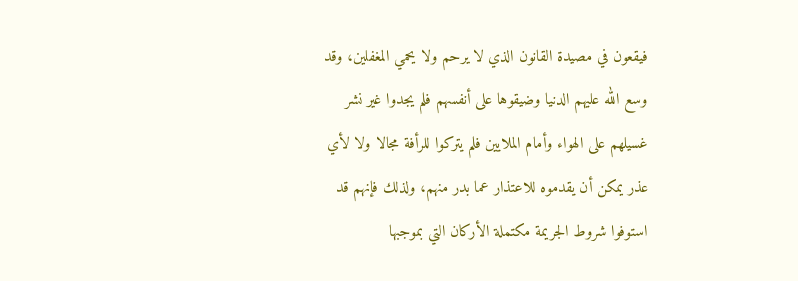فيقعون في مصيدة القانون الذي لا يرحم ولا يحمي المغفلين، وقد وسع الله عليهم الدنيا وضيقوها على أنفسهم فلم يجدوا غير نشر غسيلهم على الهواء وأمام الملايين فلم يتركوا للرأفة مجالا ولا لأي عذر يمكن أن يقدموه للاعتذار عما بدر منهم، ولذلك فإنهم قد استوفوا شروط الجريمة مكتملة الأركان التي بموجبها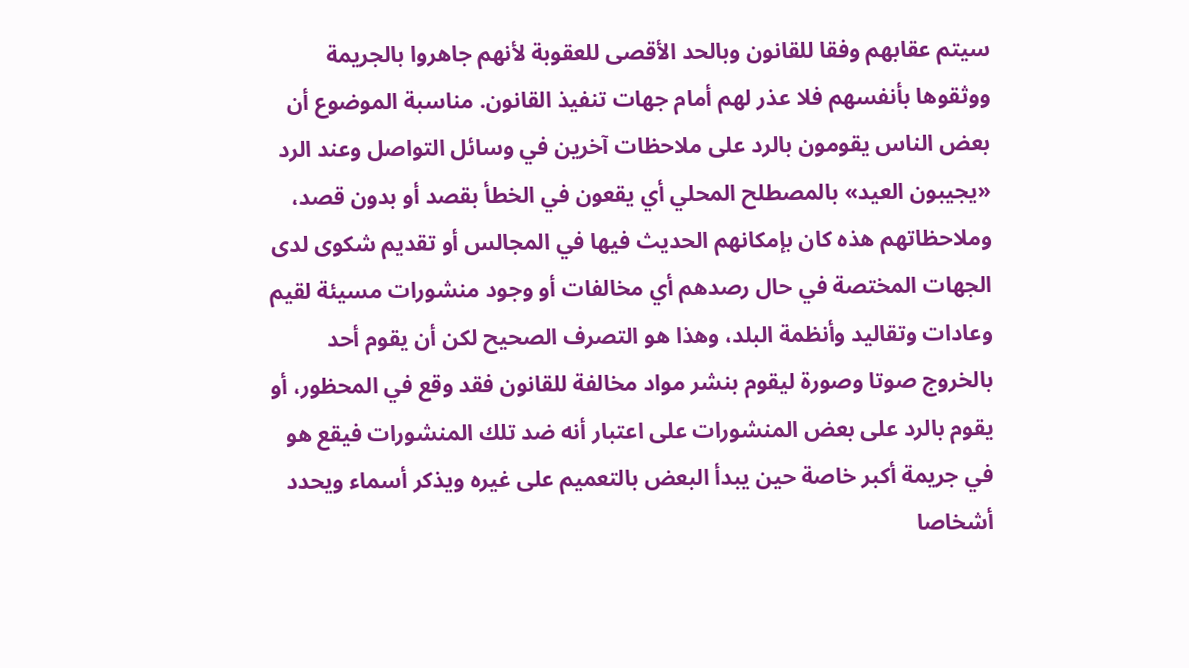سيتم عقابهم وفقا للقانون وبالحد الأقصى للعقوبة لأنهم جاهروا بالجريمة ووثقوها بأنفسهم فلا عذر لهم أمام جهات تنفيذ القانون. مناسبة الموضوع أن بعض الناس يقومون بالرد على ملاحظات آخرين في وسائل التواصل وعند الرد «يجيبون العيد» بالمصطلح المحلي أي يقعون في الخطأ بقصد أو بدون قصد، وملاحظاتهم هذه كان بإمكانهم الحديث فيها في المجالس أو تقديم شكوى لدى الجهات المختصة في حال رصدهم أي مخالفات أو وجود منشورات مسيئة لقيم وعادات وتقاليد وأنظمة البلد، وهذا هو التصرف الصحيح لكن أن يقوم أحد بالخروج صوتا وصورة ليقوم بنشر مواد مخالفة للقانون فقد وقع في المحظور، أو يقوم بالرد على بعض المنشورات على اعتبار أنه ضد تلك المنشورات فيقع هو في جريمة أكبر خاصة حين يبدأ البعض بالتعميم على غيره ويذكر أسماء ويحدد أشخاصا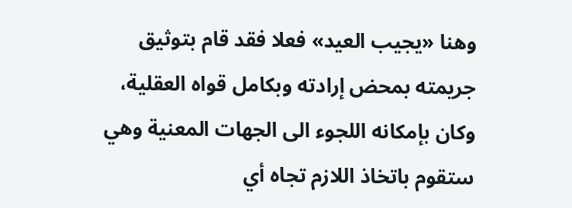وهنا «يجيب العيد» فعلا فقد قام بتوثيق جريمته بمحض إرادته وبكامل قواه العقلية، وكان بإمكانه اللجوء الى الجهات المعنية وهي ستقوم باتخاذ اللازم تجاه أي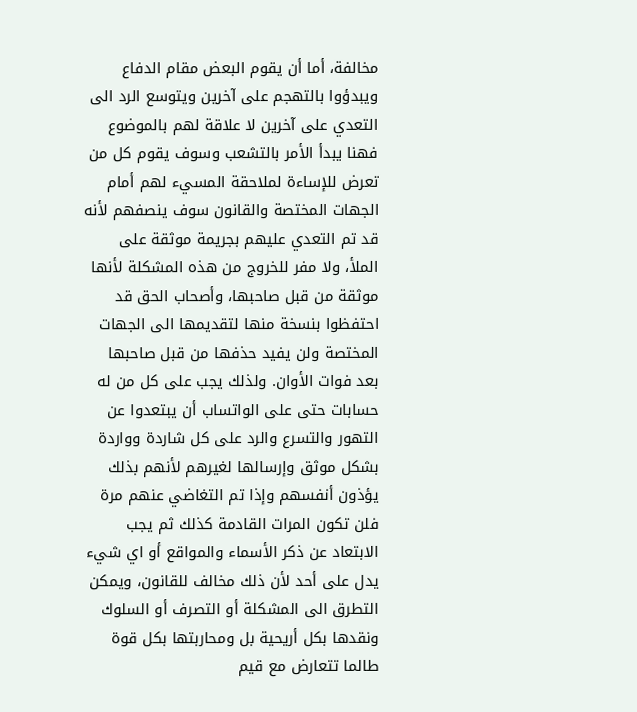مخالفة، أما أن يقوم البعض مقام الدفاع ويبدؤوا بالتهجم على آخرين ويتوسع الرد الى التعدي على آخرين لا علاقة لهم بالموضوع فهنا يبدأ الأمر بالتشعب وسوف يقوم كل من تعرض للإساءة لملاحقة المسيء لهم أمام الجهات المختصة والقانون سوف ينصفهم لأنه قد تم التعدي عليهم بجريمة موثقة على الملأ، ولا مفر للخروج من هذه المشكلة لأنها موثقة من قبل صاحبها، وأصحاب الحق قد احتفظوا بنسخة منها لتقديمها الى الجهات المختصة ولن يفيد حذفها من قبل صاحبها بعد فوات الأوان. ولذلك يجب على كل من له حسابات حتى على الواتساب أن يبتعدوا عن التهور والتسرع والرد على كل شاردة وواردة بشكل موثق وإرسالها لغيرهم لأنهم بذلك يؤذون أنفسهم وإذا تم التغاضي عنهم مرة فلن تكون المرات القادمة كذلك ثم يجب الابتعاد عن ذكر الأسماء والمواقع أو اي شيء يدل على أحد لأن ذلك مخالف للقانون، ويمكن التطرق الى المشكلة أو التصرف أو السلوك ونقدها بكل أريحية بل ومحاربتها بكل قوة طالما تتعارض مع قيم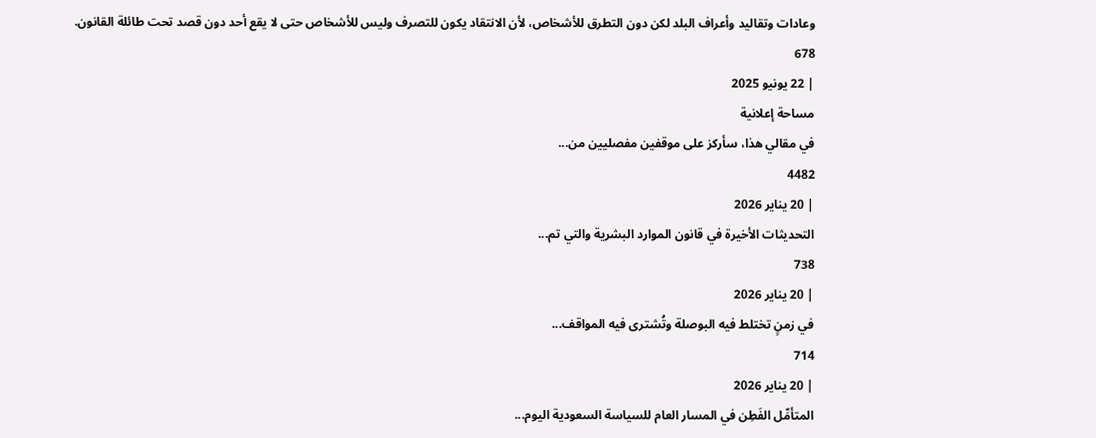وعادات وتقاليد وأعراف البلد لكن دون التطرق للأشخاص، لأن الانتقاد يكون للتصرف وليس للأشخاص حتى لا يقع أحد دون قصد تحت طائلة القانون.
678
| 22 يونيو 2025
مساحة إعلانية
في مقالي هذا، سأركز على موقفين مفصليين من...
4482
| 20 يناير 2026
التحديثات الأخيرة في قانون الموارد البشرية والتي تم...
738
| 20 يناير 2026
في زمنٍ تختلط فيه البوصلة وتُشترى فيه المواقف...
714
| 20 يناير 2026
المتأمِّل الفَطِن في المسار العام للسياسة السعودية اليوم...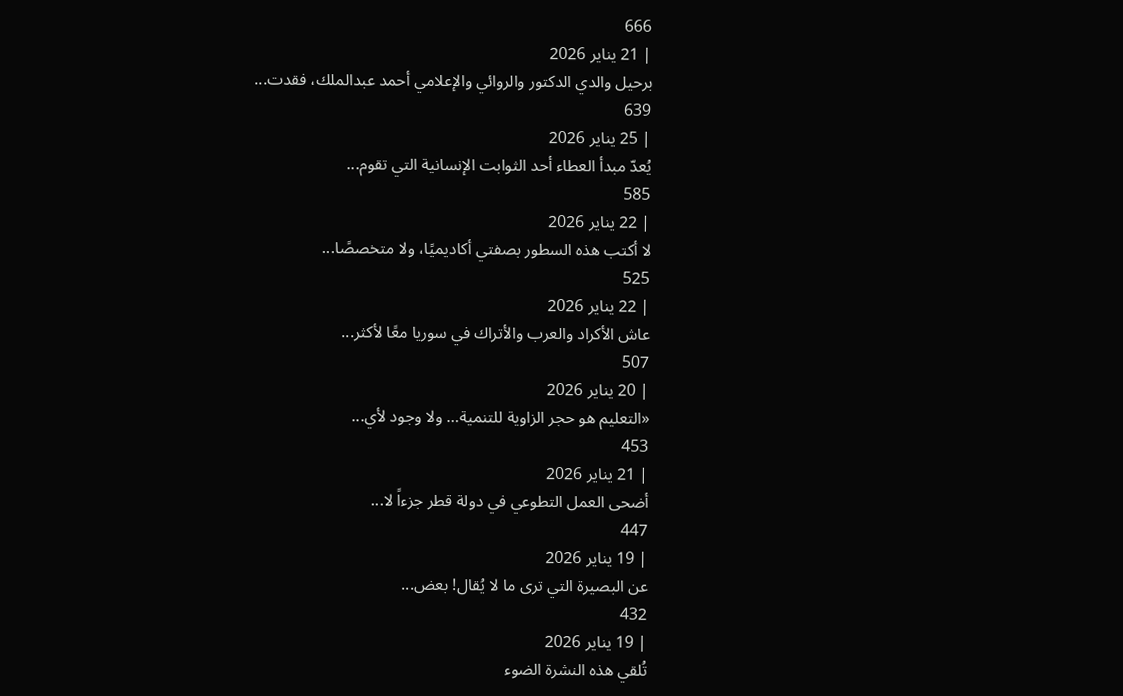666
| 21 يناير 2026
برحيل والدي الدكتور والروائي والإعلامي أحمد عبدالملك، فقدت...
639
| 25 يناير 2026
يُعدّ مبدأ العطاء أحد الثوابت الإنسانية التي تقوم...
585
| 22 يناير 2026
لا أكتب هذه السطور بصفتي أكاديميًا، ولا متخصصًا...
525
| 22 يناير 2026
عاش الأكراد والعرب والأتراك في سوريا معًا لأكثر...
507
| 20 يناير 2026
«التعليم هو حجر الزاوية للتنمية… ولا وجود لأي...
453
| 21 يناير 2026
أضحى العمل التطوعي في دولة قطر جزءاً لا...
447
| 19 يناير 2026
عن البصيرة التي ترى ما لا يُقال! بعض...
432
| 19 يناير 2026
تُلقي هذه النشرة الضوء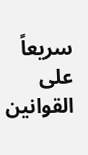سريعاً على القوانين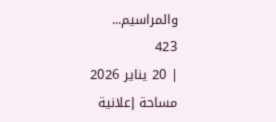والمراسيم...
423
| 20 يناير 2026
مساحة إعلانية